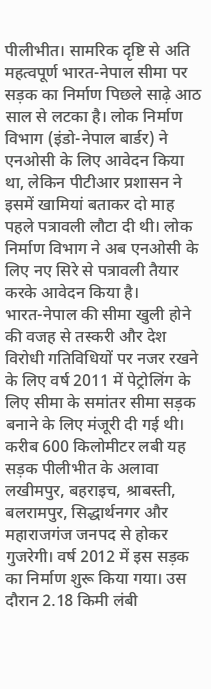पीलीभीत। सामरिक दृष्टि से अति महत्वपूर्ण भारत-नेपाल सीमा पर सड़क का निर्माण पिछले साढ़े आठ साल से लटका है। लोक निर्माण विभाग (इंडो-नेपाल बार्डर) ने एनओसी के लिए आवेदन किया था, लेकिन पीटीआर प्रशासन ने इसमें खामियां बताकर दो माह पहले पत्रावली लौटा दी थी। लोक निर्माण विभाग ने अब एनओसी के लिए नए सिरे से पत्रावली तैयार करके आवेदन किया है।
भारत-नेपाल की सीमा खुली होने की वजह से तस्करी और देश विरोधी गतिविधियों पर नजर रखने के लिए वर्ष 2011 में पेट्रोलिंग के लिए सीमा के समांतर सीमा सड़क बनाने के लिए मंजूरी दी गई थी। करीब 600 किलोमीटर लबी यह सड़क पीलीभीत के अलावा लखीमपुर, बहराइच, श्राबस्ती, बलरामपुर, सिद्धार्थनगर और महाराजगंज जनपद से होकर गुजरेगी। वर्ष 2012 में इस सड़क का निर्माण शुरू किया गया। उस दौरान 2.18 किमी लंबी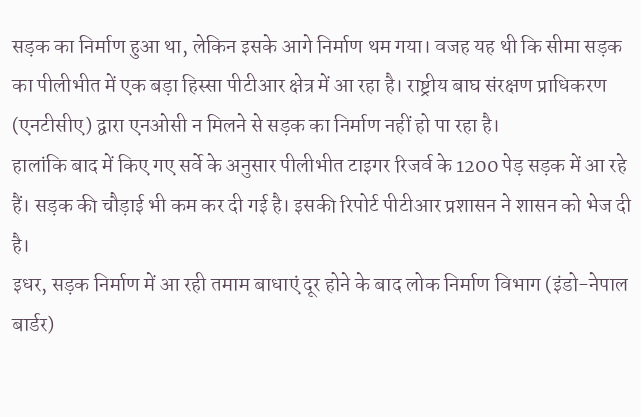सड़क का निर्माण हुआ था, लेकिन इसके आगे निर्माण थम गया। वजह यह थी कि सीमा सड़क का पीलीभीत में एक बड़ा हिस्सा पीटीआर क्षेत्र में आ रहा है। राष्ट्रीय बाघ संरक्षण प्राधिकरण (एनटीसीए) द्वारा एनओसी न मिलने से सड़क का निर्माण नहीं हो पा रहा है।
हालांकि बाद में किए गए सर्वे के अनुसार पीलीभीत टाइगर रिजर्व के 1200 पेड़ सड़क में आ रहे हैं। सड़क की चौड़ाई भी कम कर दी गई है। इसकी रिपोर्ट पीटीआर प्रशासन ने शासन को भेज दी है।
इधर, सड़क निर्माण में आ रही तमाम बाधाएं दूर होने के बाद लोक निर्माण विभाग (इंडो-नेपाल बार्डर)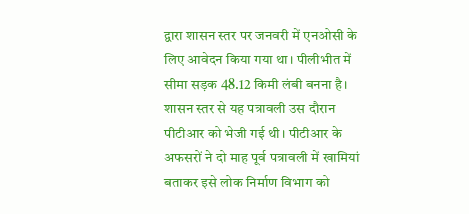द्वारा शासन स्तर पर जनवरी में एनओसी के लिए आवेदन किया गया था। पीलीभीत में सीमा सड़क 48.12 किमी लंबी बनना है। शासन स्तर से यह पत्रावली उस दौरान पीटीआर को भेजी गई थी। पीटीआर के अफसरों ने दो माह पूर्व पत्रावली में खामियां बताकर इसे लोक निर्माण विभाग को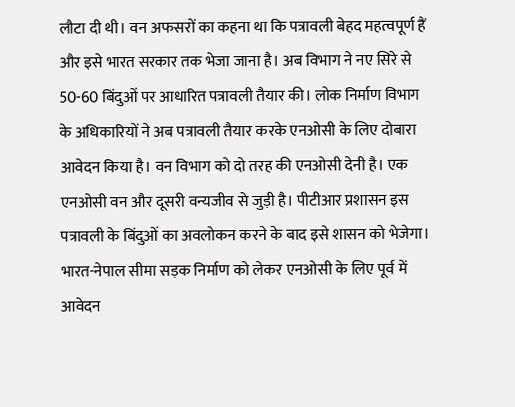लौटा दी थी। वन अफसरों का कहना था कि पत्रावली बेहद महत्वपूर्ण हैं और इसे भारत सरकार तक भेजा जाना है। अब विभाग ने नए सिरे से 50-60 बिंदुओं पर आधारित पत्रावली तैयार की। लोक निर्माण विभाग के अधिकारियों ने अब पत्रावली तैयार करके एनओसी के लिए दोबारा आवेदन किया है। वन विभाग को दो तरह की एनओसी देनी है। एक एनओसी वन और दूसरी वन्यजीव से जुड़ी है। पीटीआर प्रशासन इस पत्रावली के बिंदुओं का अवलोकन करने के बाद इसे शासन को भेजेगा।
भारत-नेपाल सीमा सड़क निर्माण को लेकर एनओसी के लिए पूर्व में आवेदन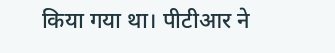किया गया था। पीटीआर ने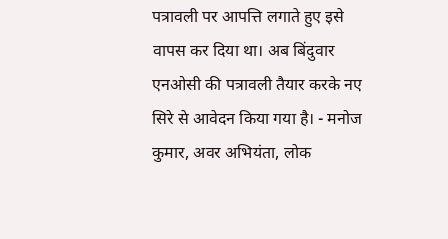पत्रावली पर आपत्ति लगाते हुए इसे वापस कर दिया था। अब बिंदुवार एनओसी की पत्रावली तैयार करके नए सिरे से आवेदन किया गया है। - मनोज कुमार, अवर अभियंता, लोक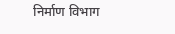निर्माण विभाग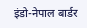इंडो-नेपाल बार्डर